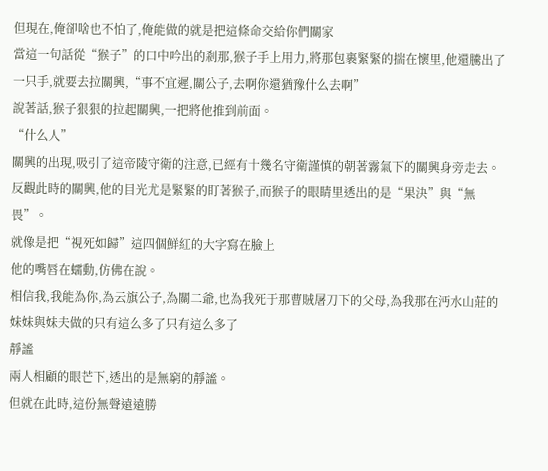但現在,俺卻啥也不怕了,俺能做的就是把這條命交給你們關家
當這一句話從“猴子”的口中吟出的剎那,猴子手上用力,將那包裹緊緊的揣在懷里,他還騰出了一只手,就要去拉關興,“事不宜遲,關公子,去啊你還猶豫什么去啊”
說著話,猴子狠狠的拉起關興,一把將他推到前面。
“什么人”
關興的出現,吸引了這帝陵守衛的注意,已經有十幾名守衛謹慎的朝著霧氣下的關興身旁走去。
反觀此時的關興,他的目光尤是緊緊的盯著猴子,而猴子的眼睛里透出的是“果決”與“無畏”。
就像是把“視死如歸”這四個鮮紅的大字寫在臉上
他的嘴唇在蠕動,仿佛在說。
相信我,我能為你,為云旗公子,為關二爺,也為我死于那曹賊屠刀下的父母,為我那在沔水山莊的妹妹與妹夫做的只有這么多了只有這么多了
靜謐
兩人相顧的眼芒下,透出的是無窮的靜謐。
但就在此時,這份無聲遠遠勝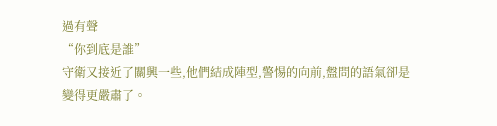過有聲
“你到底是誰”
守衛又接近了關興一些,他們結成陣型,警惕的向前,盤問的語氣卻是變得更嚴肅了。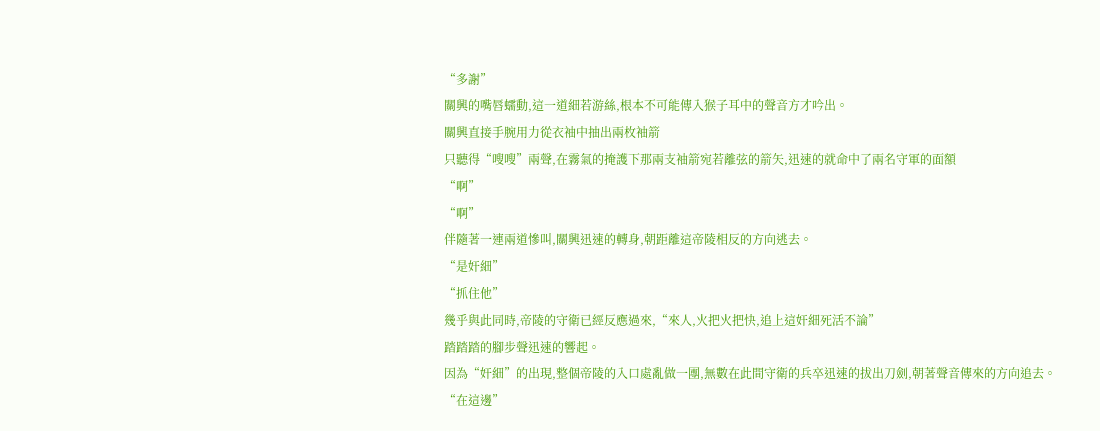“多謝”
關興的嘴唇蠕動,這一道細若游絲,根本不可能傳入猴子耳中的聲音方才吟出。
關興直接手腕用力從衣袖中抽出兩枚袖箭
只聽得“嗖嗖”兩聲,在霧氣的掩護下那兩支袖箭宛若離弦的箭矢,迅速的就命中了兩名守軍的面額
“啊”
“啊”
伴隨著一連兩道慘叫,關興迅速的轉身,朝距離這帝陵相反的方向逃去。
“是奸細”
“抓住他”
幾乎與此同時,帝陵的守衛已經反應過來,“來人,火把火把快,追上這奸細死活不論”
踏踏踏的腳步聲迅速的響起。
因為“奸細”的出現,整個帝陵的入口處亂做一團,無數在此間守衛的兵卒迅速的拔出刀劍,朝著聲音傳來的方向追去。
“在這邊”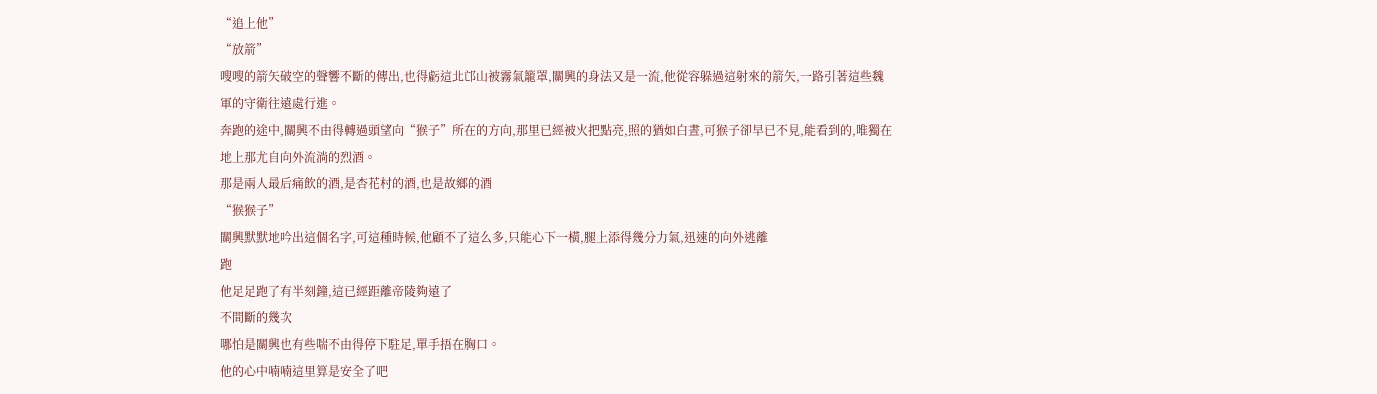“追上他”
“放箭”
嗖嗖的箭矢破空的聲響不斷的傳出,也得虧這北邙山被霧氣籠罩,關興的身法又是一流,他從容躲過這射來的箭矢,一路引著這些魏軍的守衛往遠處行進。
奔跑的途中,關興不由得轉過頭望向“猴子”所在的方向,那里已經被火把點亮,照的猶如白晝,可猴子卻早已不見,能看到的,唯獨在地上那尤自向外流淌的烈酒。
那是兩人最后痛飲的酒,是杏花村的酒,也是故鄉的酒
“猴猴子”
關興默默地吟出這個名字,可這種時候,他顧不了這么多,只能心下一橫,腿上添得幾分力氣,迅速的向外逃離
跑
他足足跑了有半刻鐘,這已經距離帝陵夠遠了
不間斷的幾次
哪怕是關興也有些喘不由得停下駐足,單手捂在胸口。
他的心中喃喃這里算是安全了吧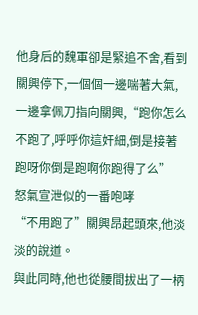他身后的魏軍卻是緊追不舍,看到關興停下,一個個一邊喘著大氣,一邊拿佩刀指向關興,“跑你怎么不跑了,呼呼你這奸細,倒是接著跑呀你倒是跑啊你跑得了么”
怒氣宣泄似的一番咆哮
“不用跑了”關興昂起頭來,他淡淡的說道。
與此同時,他也從腰間拔出了一柄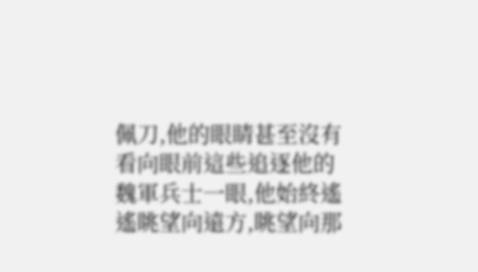佩刀,他的眼睛甚至沒有看向眼前這些追逐他的魏軍兵士一眼,他始終遙遙眺望向遠方,眺望向那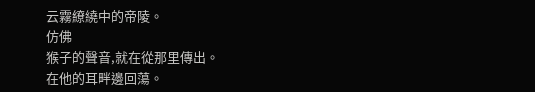云霧繚繞中的帝陵。
仿佛
猴子的聲音,就在從那里傳出。
在他的耳畔邊回蕩。